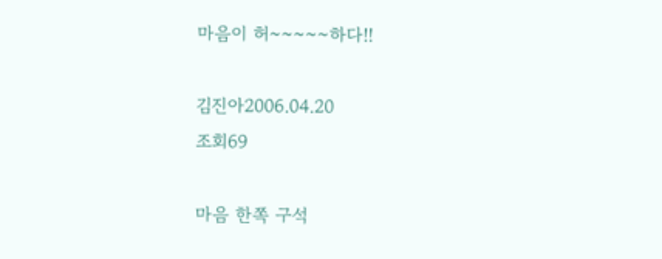마음이 허~~~~~하다!!

김진아2006.04.20
조회69

마음 한쪽 구석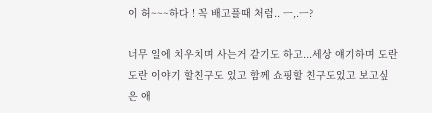이 허~~~하다 ! 꼭 배고플때 처럼.. ㅡ,.ㅡ?

너무 일에 치우치며 사는거 같기도 하고...세상 얘기하며 도란도란 이야기 할친구도 있고 함께 쇼핑할 친구도있고 보고싶은 애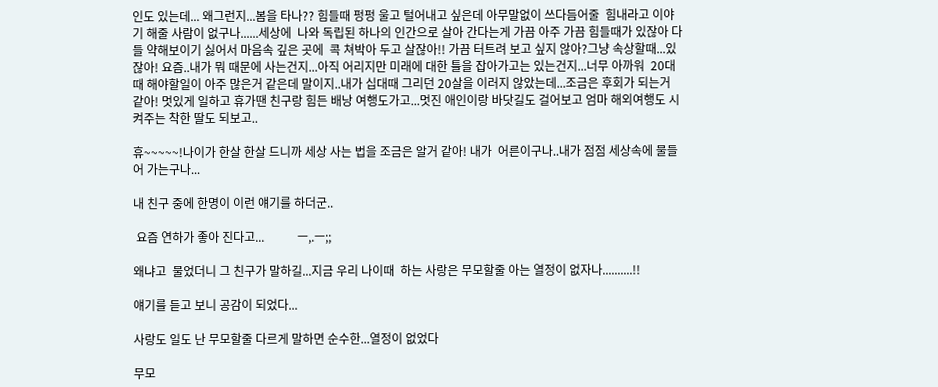인도 있는데... 왜그런지...봄을 타나?? 힘들때 펑펑 울고 털어내고 싶은데 아무말없이 쓰다듬어줄  힘내라고 이야기 해줄 사람이 없구나......세상에  나와 독립된 하나의 인간으로 살아 간다는게 가끔 아주 가끔 힘들때가 있잖아 다들 약해보이기 싫어서 마음속 깊은 곳에  콕 쳐박아 두고 살잖아!! 가끔 터트려 보고 싶지 않아?그냥 속상할때...있잖아! 요즘..내가 뭐 때문에 사는건지...아직 어리지만 미래에 대한 틀을 잡아가고는 있는건지...너무 아까워  20대때 해야할일이 아주 많은거 같은데 말이지..내가 십대때 그리던 20살을 이러지 않았는데...조금은 후회가 되는거 같아! 멋있게 일하고 휴가땐 친구랑 힘든 배낭 여행도가고...멋진 애인이랑 바닷길도 걸어보고 엄마 해외여행도 시켜주는 착한 딸도 되보고..

휴~~~~~!나이가 한살 한살 드니까 세상 사는 법을 조금은 알거 같아! 내가  어른이구나..내가 점점 세상속에 물들어 가는구나...

내 친구 중에 한명이 이런 얘기를 하더군..

 요즘 연하가 좋아 진다고...           ㅡ,.ㅡ;;

왜냐고  물었더니 그 친구가 말하길...지금 우리 나이때  하는 사랑은 무모할줄 아는 열정이 없자나..........!!

얘기를 듣고 보니 공감이 되었다...

사랑도 일도 난 무모할줄 다르게 말하면 순수한...열정이 없었다

무모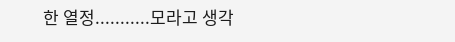한 열정...........모라고 생각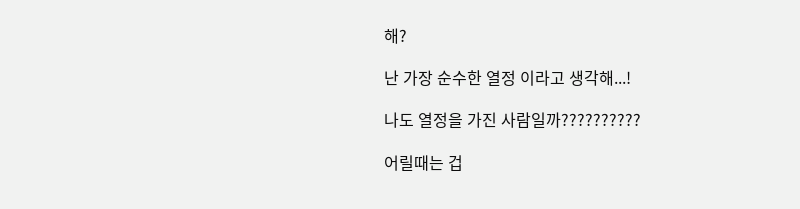해?

난 가장 순수한 열정 이라고 생각해...!

나도 열정을 가진 사람일까??????????

어릴때는 겁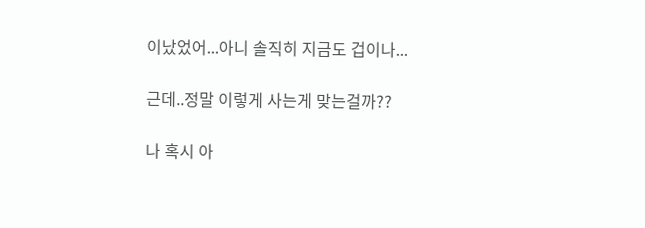이났었어...아니 솔직히 지금도 겁이나...

근데..정말 이렇게 사는게 맞는걸까??

나 혹시 아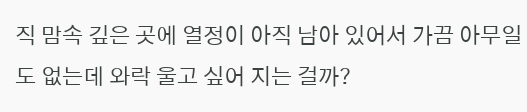직 맘속 깊은 곳에 열정이 아직 남아 있어서 가끔 아무일도 없는데 와락 울고 싶어 지는 걸까?